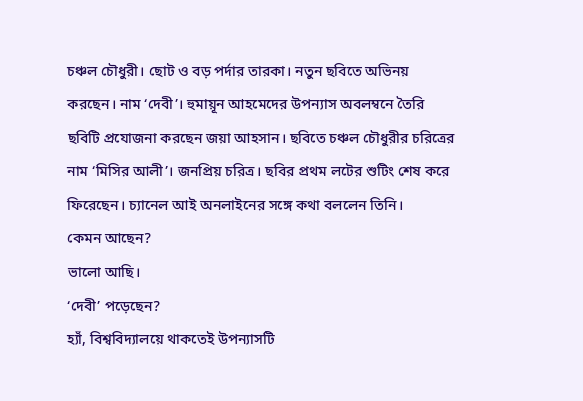চঞ্চল চৌধুরী। ছোট ও বড় পর্দার তারকা। নতুন ছবিতে অভিনয় করছেন। নাম ‘দেবী’। হুমায়ূন আহমেদের উপন্যাস অবলম্বনে তৈরি ছবিটি প্রযোজনা করছেন জয়া আহসান। ছবিতে চঞ্চল চৌধুরীর চরিত্রের নাম ‘মিসির আলী’। জনপ্রিয় চরিত্র। ছবির প্রথম লটের শুটিং শেষ করে ফিরেছেন। চ্যানেল আই অনলাইনের সঙ্গে কথা বললেন তিনি।
কেমন আছেন?
ভালো আছি।
‘দেবী’ পড়েছেন?
হ্যাঁ, বিশ্ববিদ্যালয়ে থাকতেই উপন্যাসটি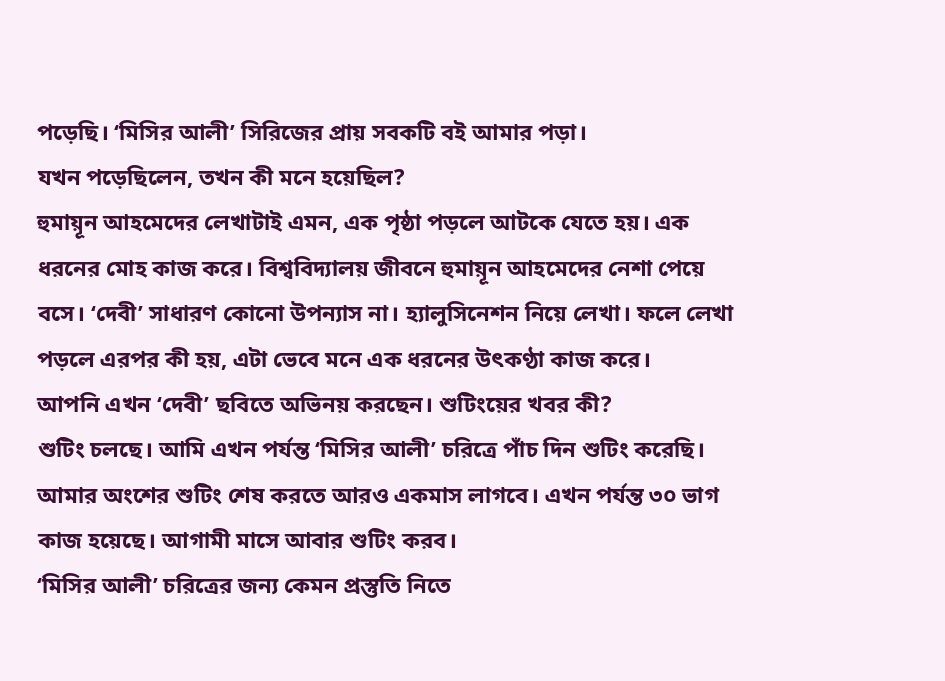পড়েছি। ‘মিসির আলী’ সিরিজের প্রায় সবকটি বই আমার পড়া।
যখন পড়েছিলেন, তখন কী মনে হয়েছিল?
হুমায়ূন আহমেদের লেখাটাই এমন, এক পৃষ্ঠা পড়লে আটকে যেতে হয়। এক ধরনের মোহ কাজ করে। বিশ্ববিদ্যালয় জীবনে হুমায়ূন আহমেদের নেশা পেয়ে বসে। ‘দেবী’ সাধারণ কোনো উপন্যাস না। হ্যালুসিনেশন নিয়ে লেখা। ফলে লেখা পড়লে এরপর কী হয়, এটা ভেবে মনে এক ধরনের উৎকণ্ঠা কাজ করে।
আপনি এখন ‘দেবী’ ছবিতে অভিনয় করছেন। শুটিংয়ের খবর কী?
শুটিং চলছে। আমি এখন পর্যন্ত ‘মিসির আলী’ চরিত্রে পাঁচ দিন শুটিং করেছি। আমার অংশের শুটিং শেষ করতে আরও একমাস লাগবে। এখন পর্যন্ত ৩০ ভাগ কাজ হয়েছে। আগামী মাসে আবার শুটিং করব।
‘মিসির আলী’ চরিত্রের জন্য কেমন প্রস্তুতি নিতে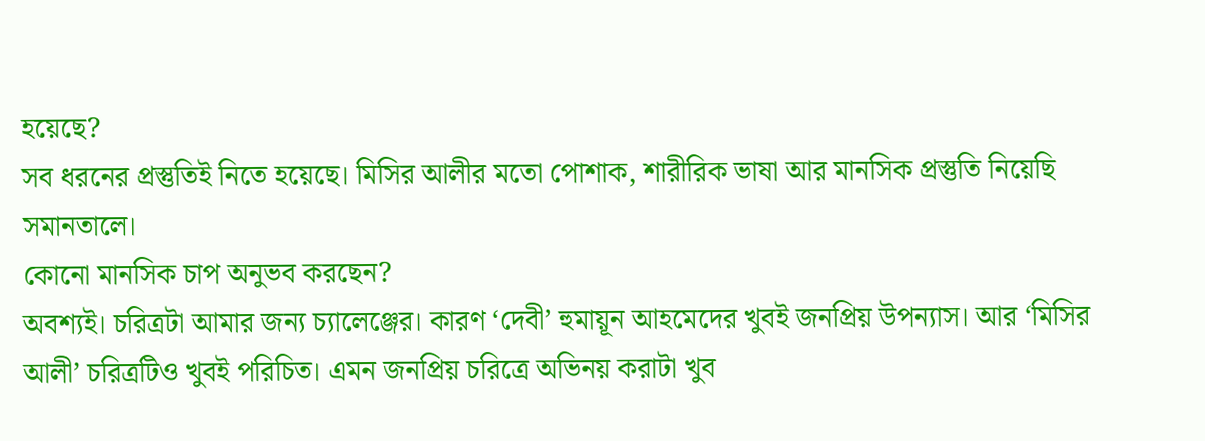হয়েছে?
সব ধরনের প্রস্তুতিই নিতে হয়েছে। মিসির আলীর মতো পোশাক, শারীরিক ভাষা আর মানসিক প্রস্তুতি নিয়েছি সমানতালে।
কোনো মানসিক চাপ অনুভব করছেন?
অবশ্যই। চরিত্রটা আমার জন্য চ্যালেঞ্জের। কারণ ‘দেবী’ হুমায়ূন আহমেদের খুবই জনপ্রিয় উপন্যাস। আর ‘মিসির আলী’ চরিত্রটিও খুবই পরিচিত। এমন জনপ্রিয় চরিত্রে অভিনয় করাটা খুব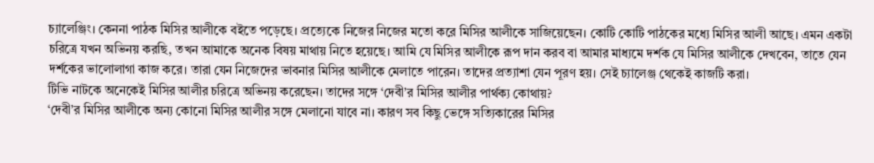চ্যালেঞ্জিং। কেননা পাঠক মিসির আলীকে বইতে পড়েছে। প্রত্যেকে নিজের নিজের মতো করে মিসির আলীকে সাজিয়েছেন। কোটি কোটি পাঠকের মধ্যে মিসির আলী আছে। এমন একটা চরিত্রে যখন অভিনয় করছি, তখন আমাকে অনেক বিষয় মাথায় নিতে হয়েছে। আমি যে মিসির আলীকে রূপ দান করব বা আমার মাধ্যমে দর্শক যে মিসির আলীকে দেখবেন, তাতে যেন দর্শকের ভালোলাগা কাজ করে। তারা যেন নিজেদের ভাবনার মিসির আলীকে মেলাতে পারেন। তাদের প্রত্যাশা যেন পূরণ হয়। সেই চ্যালেঞ্জ থেকেই কাজটি করা।
টিভি নাটকে অনেকেই মিসির আলীর চরিত্রে অভিনয় করেছেন। তাদের সঙ্গে ‘দেবী’র মিসির আলীর পার্থক্য কোথায়?
‘দেবী’র মিসির আলীকে অন্য কোনো মিসির আলীর সঙ্গে মেলানো যাবে না। কারণ সব কিছু ভেঙ্গে সত্যিকারের মিসির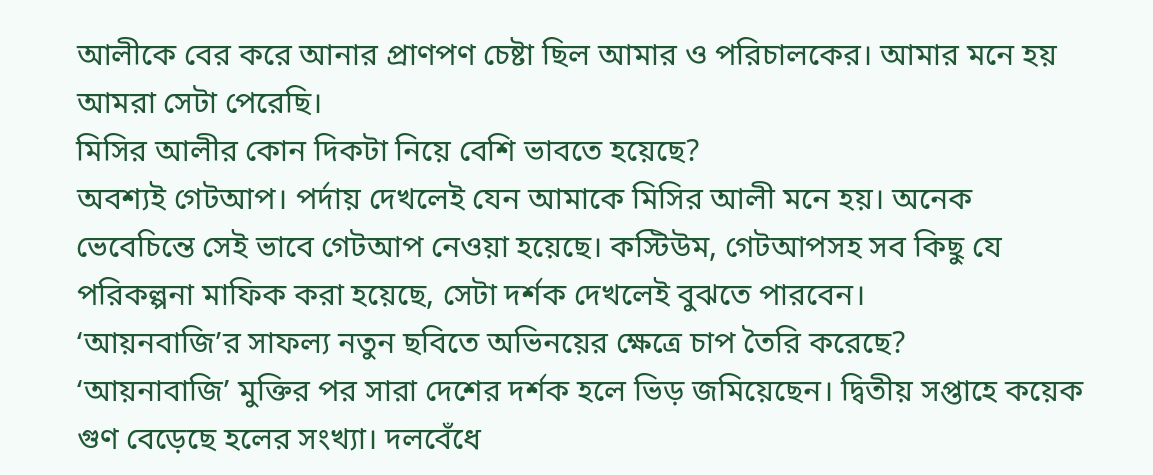আলীকে বের করে আনার প্রাণপণ চেষ্টা ছিল আমার ও পরিচালকের। আমার মনে হয় আমরা সেটা পেরেছি।
মিসির আলীর কোন দিকটা নিয়ে বেশি ভাবতে হয়েছে?
অবশ্যই গেটআপ। পর্দায় দেখলেই যেন আমাকে মিসির আলী মনে হয়। অনেক ভেবেচিন্তে সেই ভাবে গেটআপ নেওয়া হয়েছে। কস্টিউম, গেটআপসহ সব কিছু যে পরিকল্পনা মাফিক করা হয়েছে, সেটা দর্শক দেখলেই বুঝতে পারবেন।
‘আয়নবাজি’র সাফল্য নতুন ছবিতে অভিনয়ের ক্ষেত্রে চাপ তৈরি করেছে?
‘আয়নাবাজি’ মুক্তির পর সারা দেশের দর্শক হলে ভিড় জমিয়েছেন। দ্বিতীয় সপ্তাহে কয়েক গুণ বেড়েছে হলের সংখ্যা। দলবেঁধে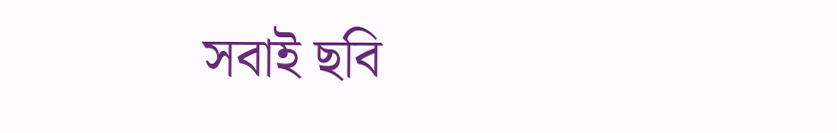সবাই ছবি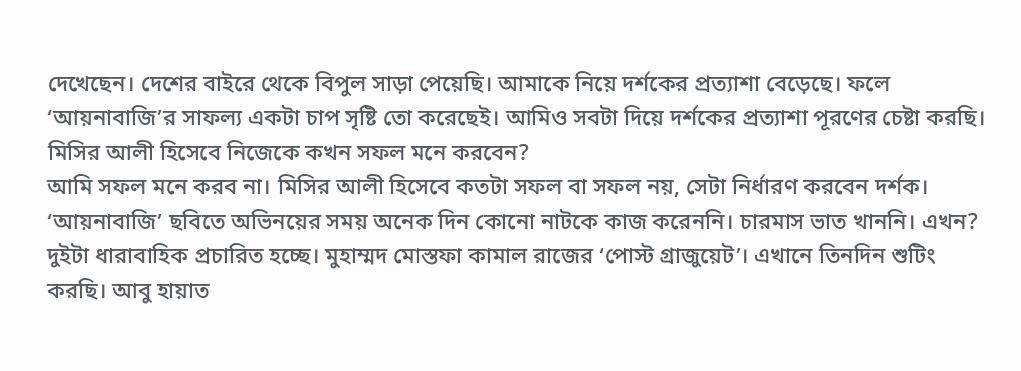দেখেছেন। দেশের বাইরে থেকে বিপুল সাড়া পেয়েছি। আমাকে নিয়ে দর্শকের প্রত্যাশা বেড়েছে। ফলে ‘আয়নাবাজি’র সাফল্য একটা চাপ সৃষ্টি তো করেছেই। আমিও সবটা দিয়ে দর্শকের প্রত্যাশা পূরণের চেষ্টা করছি।
মিসির আলী হিসেবে নিজেকে কখন সফল মনে করবেন?
আমি সফল মনে করব না। মিসির আলী হিসেবে কতটা সফল বা সফল নয়, সেটা নির্ধারণ করবেন দর্শক।
‘আয়নাবাজি’ ছবিতে অভিনয়ের সময় অনেক দিন কোনো নাটকে কাজ করেননি। চারমাস ভাত খাননি। এখন?
দুইটা ধারাবাহিক প্রচারিত হচ্ছে। মুহাম্মদ মোস্তফা কামাল রাজের ‘পোস্ট গ্রাজুয়েট’। এখানে তিনদিন শুটিং করছি। আবু হায়াত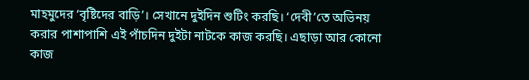মাহমুদের ‘বৃষ্টিদের বাড়ি’। সেখানে দুইদিন শুটিং করছি। ‘দেবী’তে অভিনয় করার পাশাপাশি এই পাঁচদিন দুইটা নাটকে কাজ করছি। এছাড়া আর কোনো কাজ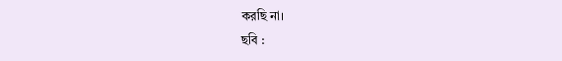করছি না।
ছবি :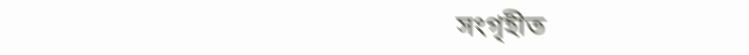সংগৃহীত